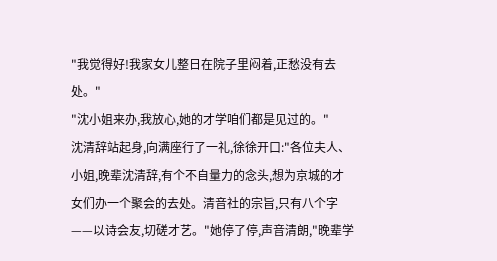"我觉得好!我家女儿整日在院子里闷着,正愁没有去处。"
"沈小姐来办,我放心,她的才学咱们都是见过的。"
沈清辞站起身,向满座行了一礼,徐徐开口:"各位夫人、小姐,晚辈沈清辞,有个不自量力的念头,想为京城的才女们办一个聚会的去处。清音社的宗旨,只有八个字——以诗会友,切磋才艺。"她停了停,声音清朗,"晚辈学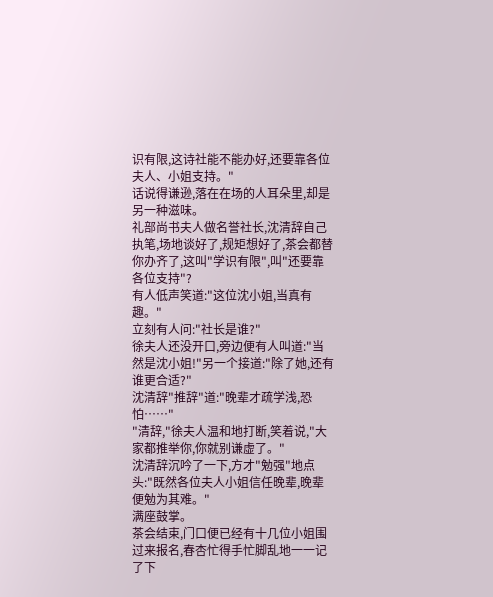识有限,这诗社能不能办好,还要靠各位夫人、小姐支持。"
话说得谦逊,落在在场的人耳朵里,却是另一种滋味。
礼部尚书夫人做名誉社长,沈清辞自己执笔,场地谈好了,规矩想好了,茶会都替你办齐了,这叫"学识有限",叫"还要靠各位支持"?
有人低声笑道:"这位沈小姐,当真有趣。"
立刻有人问:"社长是谁?"
徐夫人还没开口,旁边便有人叫道:"当然是沈小姐!"另一个接道:"除了她,还有谁更合适?"
沈清辞"推辞"道:"晚辈才疏学浅,恐怕……"
"清辞,"徐夫人温和地打断,笑着说,"大家都推举你,你就别谦虚了。"
沈清辞沉吟了一下,方才"勉强"地点头:"既然各位夫人小姐信任晚辈,晚辈便勉为其难。"
满座鼓掌。
茶会结束,门口便已经有十几位小姐围过来报名,春杏忙得手忙脚乱地一一记了下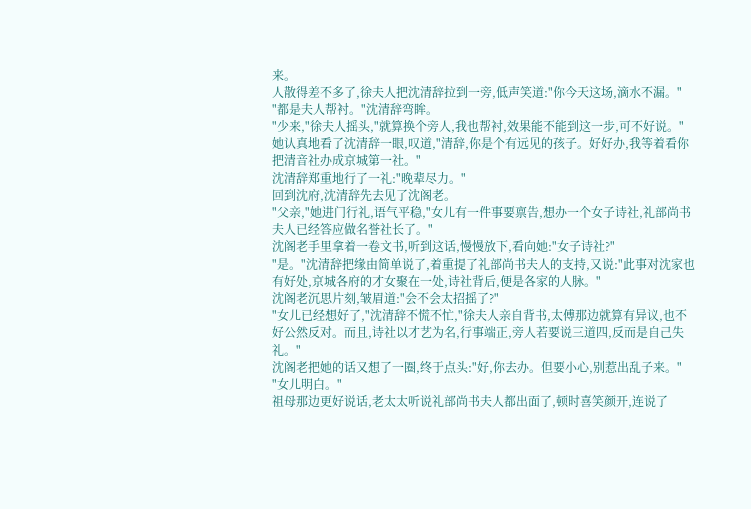来。
人散得差不多了,徐夫人把沈清辞拉到一旁,低声笑道:"你今天这场,滴水不漏。"
"都是夫人帮衬。"沈清辞弯眸。
"少来,"徐夫人摇头,"就算换个旁人,我也帮衬,效果能不能到这一步,可不好说。"她认真地看了沈清辞一眼,叹道,"清辞,你是个有远见的孩子。好好办,我等着看你把清音社办成京城第一社。"
沈清辞郑重地行了一礼:"晚辈尽力。"
回到沈府,沈清辞先去见了沈阁老。
"父亲,"她进门行礼,语气平稳,"女儿有一件事要禀告,想办一个女子诗社,礼部尚书夫人已经答应做名誉社长了。"
沈阁老手里拿着一卷文书,听到这话,慢慢放下,看向她:"女子诗社?"
"是。"沈清辞把缘由简单说了,着重提了礼部尚书夫人的支持,又说:"此事对沈家也有好处,京城各府的才女聚在一处,诗社背后,便是各家的人脉。"
沈阁老沉思片刻,皱眉道:"会不会太招摇了?"
"女儿已经想好了,"沈清辞不慌不忙,"徐夫人亲自背书,太傅那边就算有异议,也不好公然反对。而且,诗社以才艺为名,行事端正,旁人若要说三道四,反而是自己失礼。"
沈阁老把她的话又想了一圈,终于点头:"好,你去办。但要小心,别惹出乱子来。"
"女儿明白。"
祖母那边更好说话,老太太听说礼部尚书夫人都出面了,顿时喜笑颜开,连说了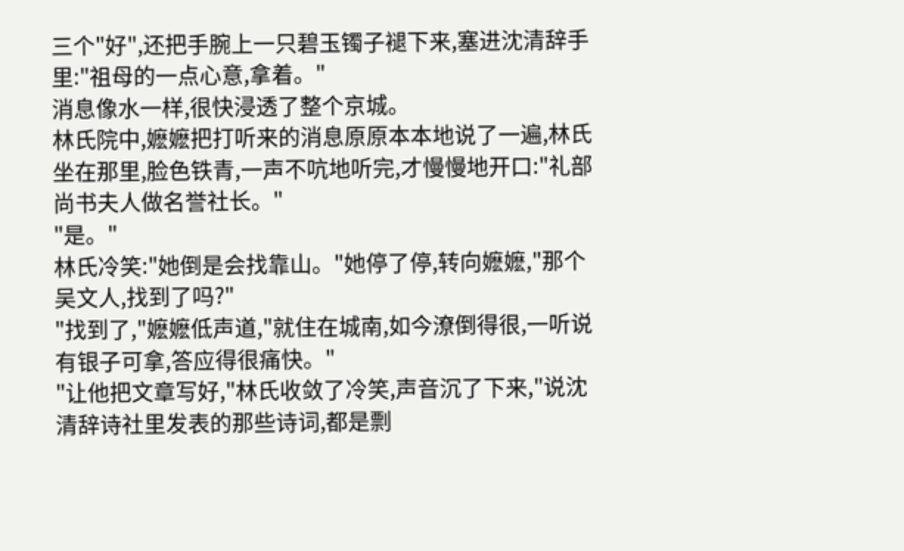三个"好",还把手腕上一只碧玉镯子褪下来,塞进沈清辞手里:"祖母的一点心意,拿着。"
消息像水一样,很快浸透了整个京城。
林氏院中,嬷嬷把打听来的消息原原本本地说了一遍,林氏坐在那里,脸色铁青,一声不吭地听完,才慢慢地开口:"礼部尚书夫人做名誉社长。"
"是。"
林氏冷笑:"她倒是会找靠山。"她停了停,转向嬷嬷,"那个吴文人,找到了吗?"
"找到了,"嬷嬷低声道,"就住在城南,如今潦倒得很,一听说有银子可拿,答应得很痛快。"
"让他把文章写好,"林氏收敛了冷笑,声音沉了下来,"说沈清辞诗社里发表的那些诗词,都是剽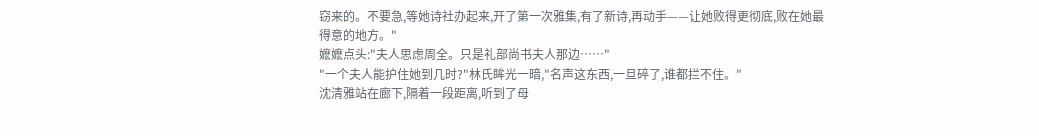窃来的。不要急,等她诗社办起来,开了第一次雅集,有了新诗,再动手——让她败得更彻底,败在她最得意的地方。"
嬷嬷点头:"夫人思虑周全。只是礼部尚书夫人那边……"
"一个夫人能护住她到几时?"林氏眸光一暗,"名声这东西,一旦碎了,谁都拦不住。"
沈清雅站在廊下,隔着一段距离,听到了母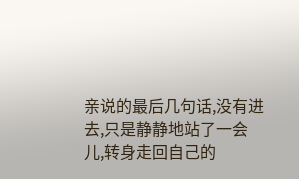亲说的最后几句话,没有进去,只是静静地站了一会儿,转身走回自己的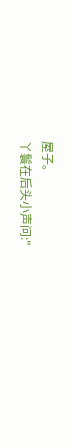屋子。
丫鬟在后头小声问:"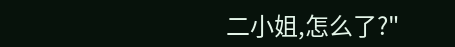二小姐,怎么了?"